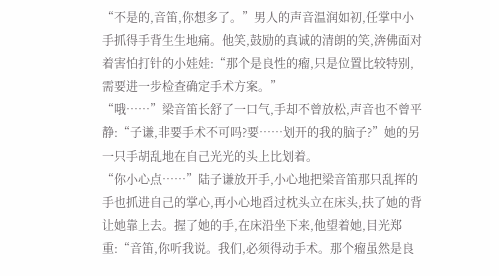“不是的,音笛,你想多了。”男人的声音温润如初,任掌中小手抓得手背生生地痛。他笑,鼓励的真诚的清朗的笑,渀佛面对着害怕打针的小娃娃:“那个是良性的瘤,只是位置比较特别,需要进一步检查确定手术方案。”
“哦……”梁音笛长舒了一口气,手却不曾放松,声音也不曾平静:“子谦,非要手术不可吗?要……划开的我的脑子?”她的另一只手胡乱地在自己光光的头上比划着。
“你小心点……”陆子谦放开手,小心地把梁音笛那只乱挥的手也抓进自己的掌心,再小心地舀过枕头立在床头,扶了她的背让她靠上去。握了她的手,在床沿坐下来,他望着她,目光郑重:“音笛,你听我说。我们,必须得动手术。那个瘤虽然是良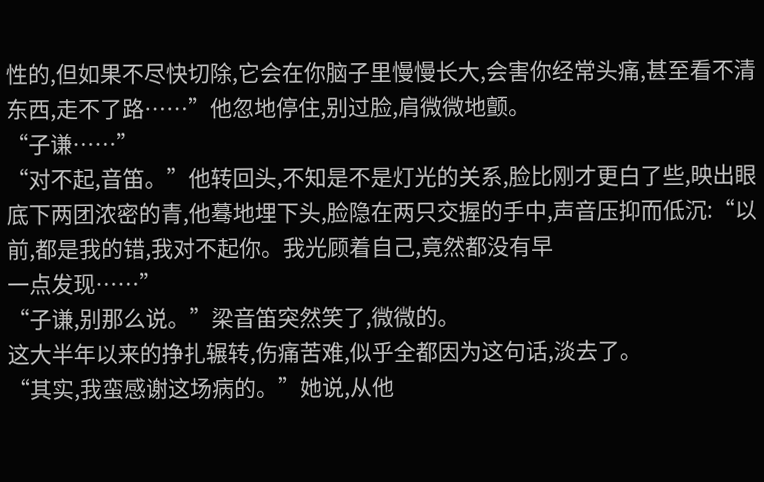性的,但如果不尽快切除,它会在你脑子里慢慢长大,会害你经常头痛,甚至看不清东西,走不了路……”他忽地停住,别过脸,肩微微地颤。
“子谦……”
“对不起,音笛。”他转回头,不知是不是灯光的关系,脸比刚才更白了些,映出眼底下两团浓密的青,他蓦地埋下头,脸隐在两只交握的手中,声音压抑而低沉:“以前,都是我的错,我对不起你。我光顾着自己,竟然都没有早
一点发现……”
“子谦,别那么说。”梁音笛突然笑了,微微的。
这大半年以来的挣扎辗转,伤痛苦难,似乎全都因为这句话,淡去了。
“其实,我蛮感谢这场病的。”她说,从他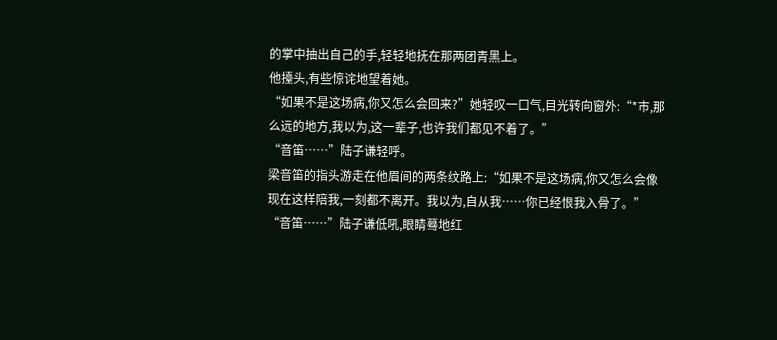的掌中抽出自己的手,轻轻地抚在那两团青黑上。
他擡头,有些惊诧地望着她。
“如果不是这场病,你又怎么会回来?”她轻叹一口气,目光转向窗外:“*市,那么远的地方,我以为,这一辈子,也许我们都见不着了。”
“音笛……”陆子谦轻呼。
梁音笛的指头游走在他眉间的两条纹路上:“如果不是这场病,你又怎么会像现在这样陪我,一刻都不离开。我以为,自从我……你已经恨我入骨了。”
“音笛……”陆子谦低吼,眼睛蓦地红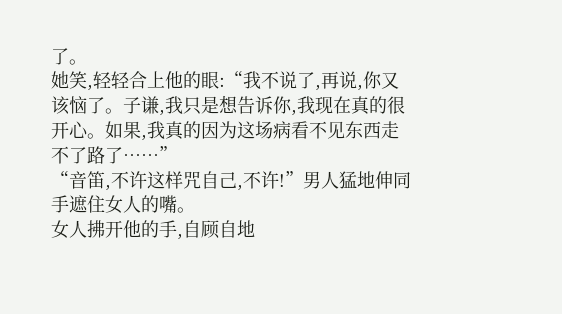了。
她笑,轻轻合上他的眼:“我不说了,再说,你又该恼了。子谦,我只是想告诉你,我现在真的很开心。如果,我真的因为这场病看不见东西走不了路了……”
“音笛,不许这样咒自己,不许!”男人猛地伸同手遮住女人的嘴。
女人拂开他的手,自顾自地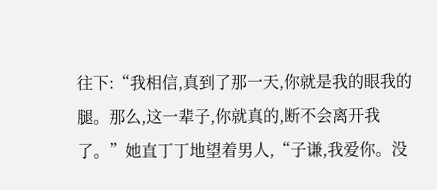往下:“我相信,真到了那一天,你就是我的眼我的腿。那么,这一辈子,你就真的,断不会离开我了。”她直丁丁地望着男人,“子谦,我爱你。没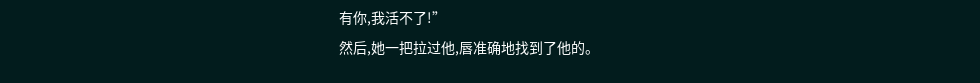有你,我活不了!”
然后,她一把拉过他,唇准确地找到了他的。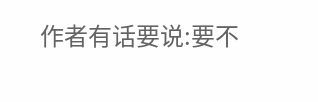作者有话要说:要不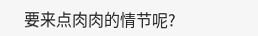要来点肉肉的情节呢?